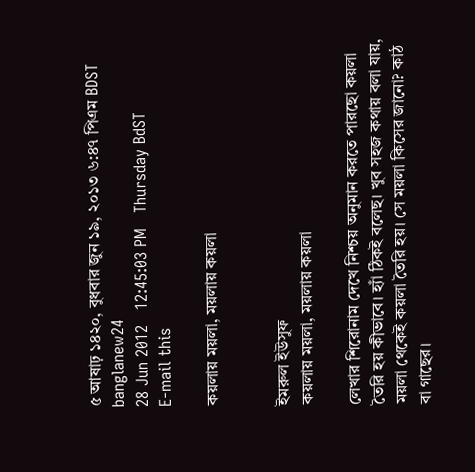৫ আষাঢ় ১৪২০, বুধবার জুন ১৯, ২০১৩ ৬:৪৭ পিএম BDST banglanew24
28 Jun 2012   12:45:03 PM   Thursday BdST
E-mail this

কয়লায় ময়লা, ময়লায় কয়লা


ইমরুল ইউসুফ
কয়লায় ময়লা, ময়লায় কয়লা

লেখার শিরোনাম দেখে নিশ্চয় অনুমান করতে পারছো কয়লা তৈরি হয় কীভাবে। হ্যাঁ ঠিকই বলেছ। খুব সহজ কথায় বলা যায়, ময়লা থেকেই কয়লা তৈরি হয়। সে ময়লা কিসের জানো? কাঠ বা গাছের।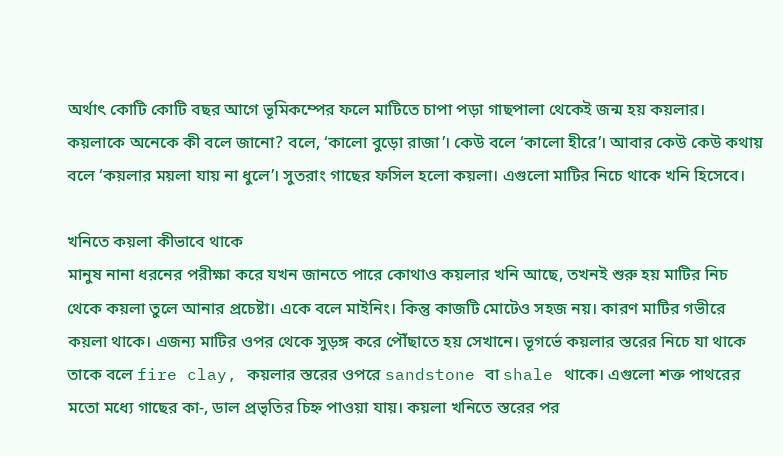অর্থাৎ কোটি কোটি বছর আগে ভূমিকম্পের ফলে মাটিতে চাপা পড়া গাছপালা থেকেই জন্ম হয় কয়লার। কয়লাকে অনেকে কী বলে জানো? বলে, ‘কালো বুড়ো রাজা’। কেউ বলে ‘কালো হীরে’। আবার কেউ কেউ কথায় বলে ‘কয়লার ময়লা যায় না ধুলে’। সুতরাং গাছের ফসিল হলো কয়লা। এগুলো মাটির নিচে থাকে খনি হিসেবে।

খনিতে কয়লা কীভাবে থাকে
মানুষ নানা ধরনের পরীক্ষা করে যখন জানতে পারে কোথাও কয়লার খনি আছে, তখনই শুরু হয় মাটির নিচ থেকে কয়লা তুলে আনার প্রচেষ্টা। একে বলে মাইনিং। কিন্তু কাজটি মোটেও সহজ নয়। কারণ মাটির গভীরে কয়লা থাকে। এজন্য মাটির ওপর থেকে সুড়ঙ্গ করে পৌঁছাতে হয় সেখানে। ভূগর্ভে কয়লার স্তরের নিচে যা থাকে তাকে বলে fire clay, কয়লার স্তরের ওপরে sandstone বা shale থাকে। এগুলো শক্ত পাথরের মতো মধ্যে গাছের কা-, ডাল প্রভৃতির চিহ্ন পাওয়া যায়। কয়লা খনিতে স্তরের পর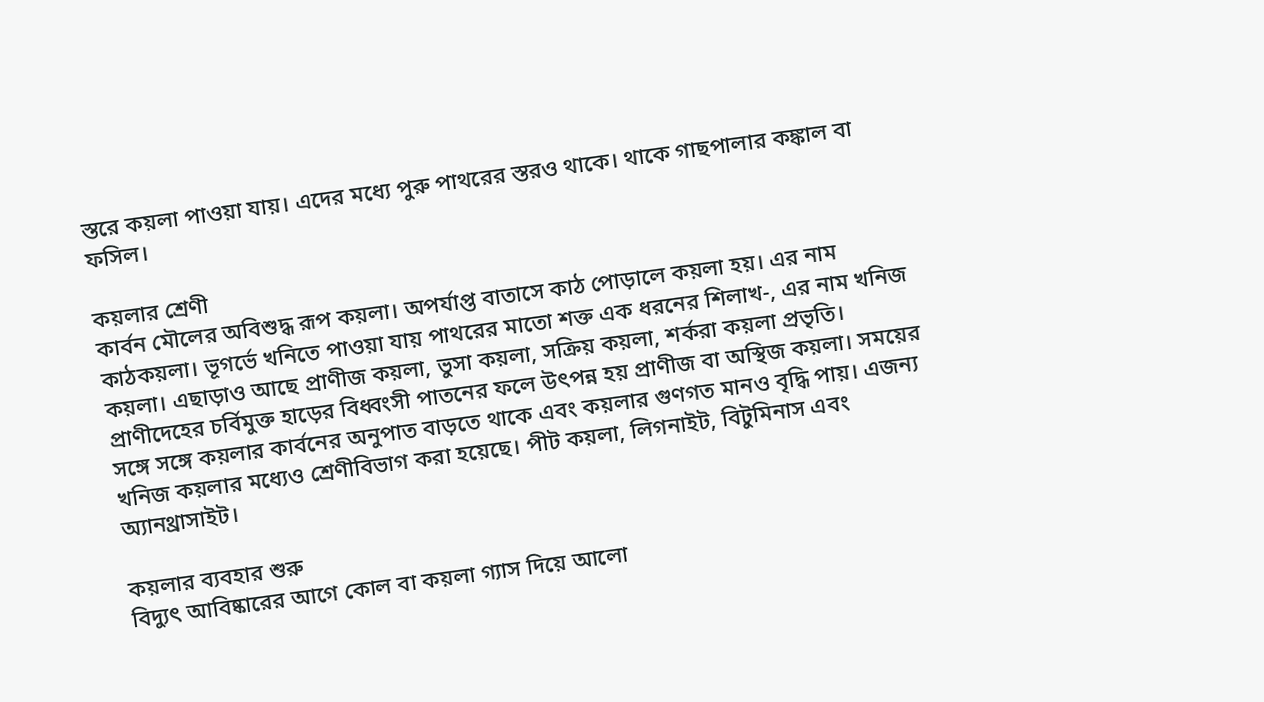স্তরে কয়লা পাওয়া যায়। এদের মধ্যে পুরু পাথরের স্তরও থাকে। থাকে গাছপালার কঙ্কাল বা ফসিল।

কয়লার শ্রেণী
কার্বন মৌলের অবিশুদ্ধ রূপ কয়লা। অপর্যাপ্ত বাতাসে কাঠ পোড়ালে কয়লা হয়। এর নাম কাঠকয়লা। ভূগর্ভে খনিতে পাওয়া যায় পাথরের মাতো শক্ত এক ধরনের শিলাখ-, এর নাম খনিজ কয়লা। এছাড়াও আছে প্রাণীজ কয়লা, ভুসা কয়লা, সক্রিয় কয়লা, শর্করা কয়লা প্রভৃতি। প্রাণীদেহের চর্বিমুক্ত হাড়ের বিধ্বংসী পাতনের ফলে উৎপন্ন হয় প্রাণীজ বা অস্থিজ কয়লা। সময়ের সঙ্গে সঙ্গে কয়লার কার্বনের অনুপাত বাড়তে থাকে এবং কয়লার গুণগত মানও বৃদ্ধি পায়। এজন্য খনিজ কয়লার মধ্যেও শ্রেণীবিভাগ করা হয়েছে। পীট কয়লা, লিগনাইট, বিটুমিনাস এবং অ্যানথ্রাসাইট।

কয়লার ব্যবহার শুরু
বিদ্যুৎ আবিষ্কারের আগে কোল বা কয়লা গ্যাস দিয়ে আলো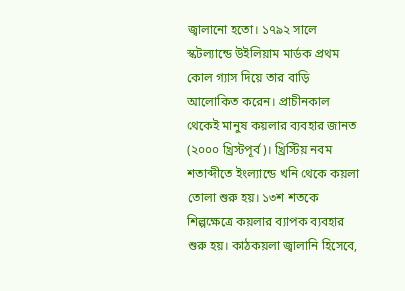জ্বালানো হতো। ১৭৯২ সালে স্কটল্যান্ডে উইলিয়াম মার্ডক প্রথম কোল গ্যাস দিয়ে তার বাড়ি আলোকিত করেন। প্রাচীনকাল থেকেই মানুষ কয়লার ব্যবহার জানত (২০০০ খ্রিস্টপূর্ব)। খ্রিস্টিয় নবম শতাব্দীতে ইংল্যান্ডে খনি থেকে কয়লা তোলা শুরু হয়। ১৩শ শতকে শিল্পক্ষেত্রে কয়লার ব্যাপক ব্যবহার শুরু হয়। কাঠকয়লা জ্বালানি হিসেবে,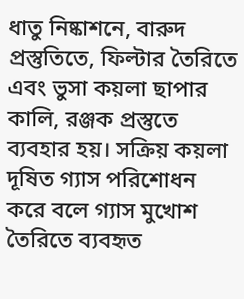ধাতু নিষ্কাশনে, বারুদ প্রস্তুতিতে, ফিল্টার তৈরিতে এবং ভুসা কয়লা ছাপার কালি, রঞ্জক প্রস্তুতে ব্যবহার হয়। সক্রিয় কয়লা দূষিত গ্যাস পরিশোধন করে বলে গ্যাস মুখোশ তৈরিতে ব্যবহৃত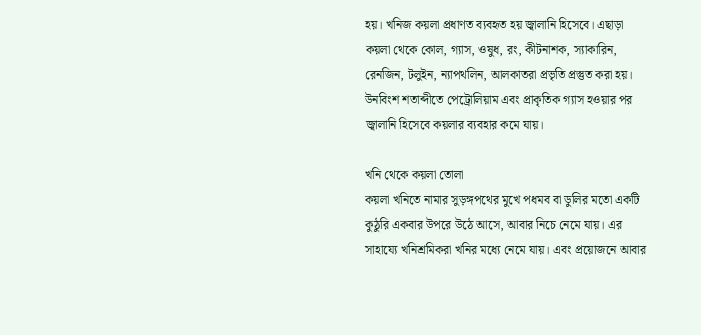হয়। খনিজ কয়লা প্রধাণত ব্যবহৃত হয় জ্বালানি হিসেবে। এছাড়া কয়লা থেকে কোল, গ্যাস, ওষুধ, রং, কীটনাশক, স্যাকারিন, রেনজিন, টলুইন, ন্যাপথলিন, আলকাতরা প্রভৃতি প্রস্তুত করা হয়। উনবিংশ শতাব্দীতে পেট্রোলিয়াম এবং প্রাকৃতিক গ্যাস হওয়ার পর জ্বালানি হিসেবে কয়লার ব্যবহার কমে যায়।

খনি থেকে কয়লা তোলা
কয়লা খনিতে নামার সুড়ঙ্গপথের মুখে পধমব বা ডুলির মতো একটি কুঠুরি একবার উপরে উঠে আসে, আবার নিচে নেমে যায়। এর সাহায্যে খনিশ্রমিকরা খনির মধ্যে নেমে যায়। এবং প্রয়োজনে আবার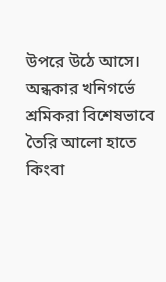উপরে উঠে আসে। অন্ধকার খনিগর্ভে শ্রমিকরা বিশেষভাবে তৈরি আলো হাতে কিংবা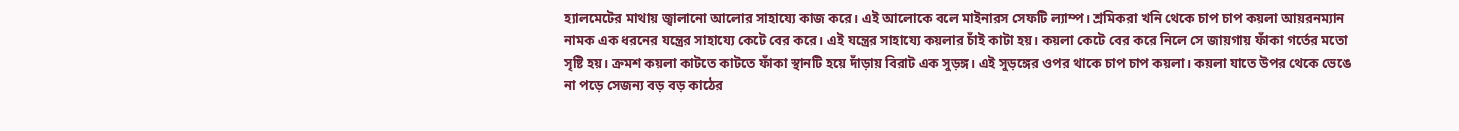হ্যালমেটের মাথায় জ্বালানো আলোর সাহায্যে কাজ করে। এই আলোকে বলে মাইনারস সেফটি ল্যাম্প। শ্রমিকরা খনি থেকে চাপ চাপ কয়লা আয়রনম্যান নামক এক ধরনের যন্ত্রের সাহায্যে কেটে বের করে। এই যন্ত্রের সাহায্যে কয়লার চাঁই কাটা হয়। কয়লা কেটে বের করে নিলে সে জায়গায় ফাঁকা গর্তের মতো সৃষ্টি হয়। ক্রমশ কয়লা কাটতে কাটতে ফাঁকা স্থানটি হয়ে দাঁড়ায় বিরাট এক সুড়ঙ্গ। এই সুড়ঙ্গের ওপর থাকে চাপ চাপ কয়লা। কয়লা যাতে উপর থেকে ভেঙে না পড়ে সেজন্য বড় বড় কাঠের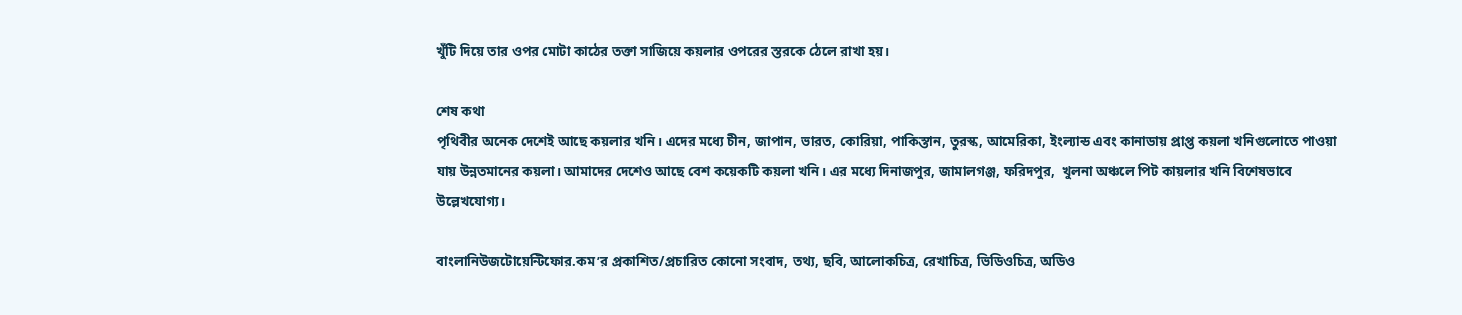খুঁটি দিয়ে তার ওপর মোটা কাঠের তক্তা সাজিয়ে কয়লার ওপরের স্তরকে ঠেলে রাখা হয়।

শেষ কথা
পৃথিবীর অনেক দেশেই আছে কয়লার খনি। এদের মধ্যে চীন, জাপান, ভারত, কোরিয়া, পাকিস্তান, তুরস্ক, আমেরিকা, ইংল্যান্ড এবং কানাডায় প্রাপ্ত কয়লা খনিগুলোতে পাওয়া যায় উন্নতমানের কয়লা। আমাদের দেশেও আছে বেশ কয়েকটি কয়লা খনি। এর মধ্যে দিনাজপুর, জামালগঞ্জ, ফরিদপুর,  খুলনা অঞ্চলে পিট কায়লার খনি বিশেষভাবে উল্লেখযোগ্য।

বাংলানিউজটোয়েন্টিফোর.কম’র প্রকাশিত/প্রচারিত কোনো সংবাদ, তথ্য, ছবি, আলোকচিত্র, রেখাচিত্র, ভিডিওচিত্র, অডিও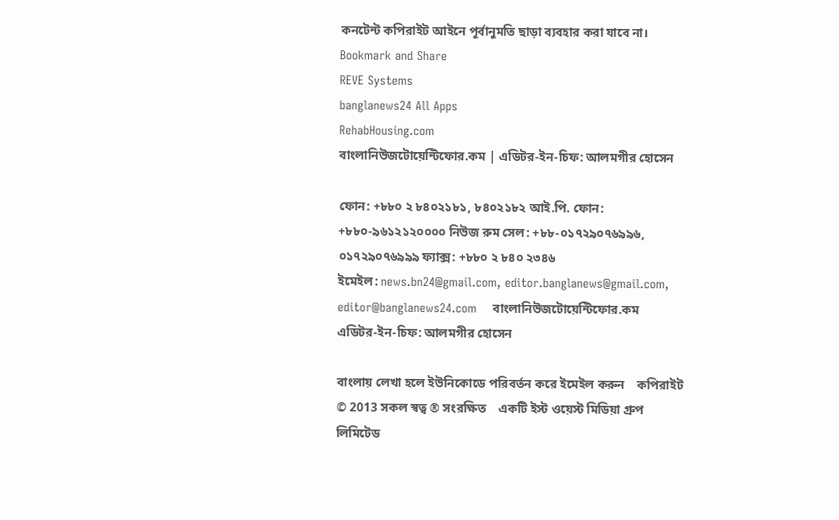কনটেন্ট কপিরাইট আইনে পূর্বানুমতি ছাড়া ব্যবহার করা যাবে না।
Bookmark and Share
REVE Systems
banglanews24 All Apps
RehabHousing.com
বাংলানিউজটোয়েন্টিফোর.কম | এডিটর-ইন-চিফ: আলমগীর হোসেন

ফোন: +৮৮০ ২ ৮৪০২১৮১, ৮৪০২১৮২ আই.পি. ফোন: +৮৮০-৯৬১২১২০০০০ নিউজ রুম সেল: +৮৮-০১৭২৯০৭৬৯৯৬, ০১৭২৯০৭৬৯৯৯ ফ্যাক্স: +৮৮০ ২ ৮৪০ ২৩৪৬
ইমেইল: news.bn24@gmail.com, editor.banglanews@gmail.com, editor@banglanews24.com    বাংলানিউজটোয়েন্টিফোর.কম    এডিটর-ইন-চিফ: আলমগীর হোসেন

বাংলায় লেখা হলে ইউনিকোডে পরিবর্তন করে ইমেইল করুন    কপিরাইট © 2013 সকল স্বত্ব ® সংরক্ষিত    একটি ইস্ট ওয়েস্ট মিডিয়া গ্রুপ লিমিটেড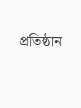প্রতিষ্ঠান